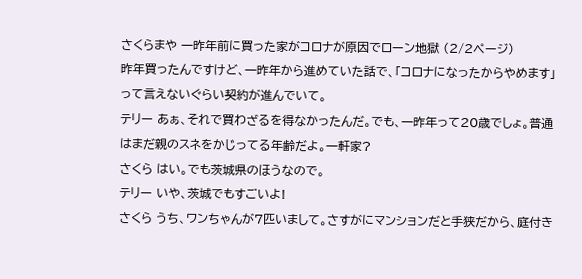さくらまや 一昨年前に買った家がコロナが原因でローン地獄 (2/2ページ)
昨年買ったんですけど、一昨年から進めていた話で、「コロナになったからやめます」って言えないぐらい契約が進んでいて。
テリー あぁ、それで買わざるを得なかったんだ。でも、一昨年って20歳でしょ。普通はまだ親のスネをかじってる年齢だよ。一軒家?
さくら はい。でも茨城県のほうなので。
テリー いや、茨城でもすごいよ!
さくら うち、ワンちゃんが7匹いまして。さすがにマンションだと手狭だから、庭付き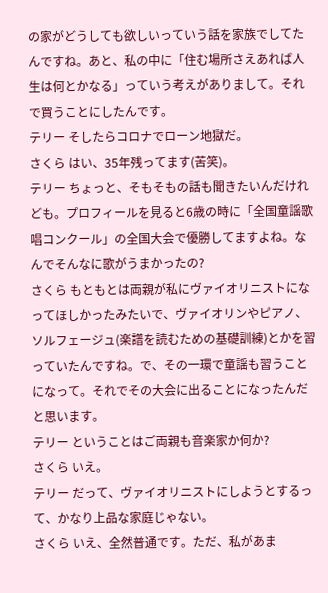の家がどうしても欲しいっていう話を家族でしてたんですね。あと、私の中に「住む場所さえあれば人生は何とかなる」っていう考えがありまして。それで買うことにしたんです。
テリー そしたらコロナでローン地獄だ。
さくら はい、35年残ってます(苦笑)。
テリー ちょっと、そもそもの話も聞きたいんだけれども。プロフィールを見ると6歳の時に「全国童謡歌唱コンクール」の全国大会で優勝してますよね。なんでそんなに歌がうまかったの?
さくら もともとは両親が私にヴァイオリニストになってほしかったみたいで、ヴァイオリンやピアノ、ソルフェージュ(楽譜を読むための基礎訓練)とかを習っていたんですね。で、その一環で童謡も習うことになって。それでその大会に出ることになったんだと思います。
テリー ということはご両親も音楽家か何か?
さくら いえ。
テリー だって、ヴァイオリニストにしようとするって、かなり上品な家庭じゃない。
さくら いえ、全然普通です。ただ、私があま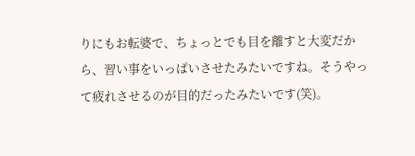りにもお転婆で、ちょっとでも目を離すと大変だから、習い事をいっぱいさせたみたいですね。そうやって疲れさせるのが目的だったみたいです(笑)。